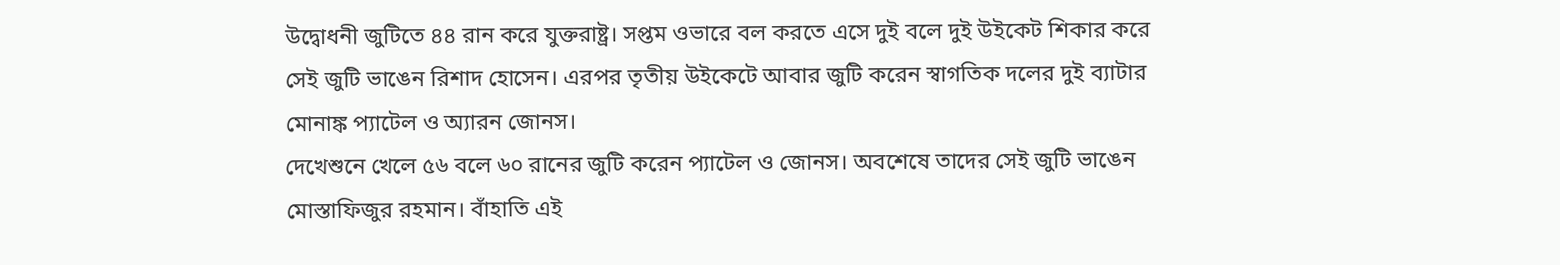উদ্বোধনী জুটিতে ৪৪ রান করে যুক্তরাষ্ট্র। সপ্তম ওভারে বল করতে এসে দুই বলে দুই উইকেট শিকার করে সেই জুটি ভাঙেন রিশাদ হোসেন। এরপর তৃতীয় উইকেটে আবার জুটি করেন স্বাগতিক দলের দুই ব্যাটার মোনাঙ্ক প্যাটেল ও অ্যারন জোনস।
দেখেশুনে খেলে ৫৬ বলে ৬০ রানের জুটি করেন প্যাটেল ও জোনস। অবশেষে তাদের সেই জুটি ভাঙেন মোস্তাফিজুর রহমান। বাঁহাতি এই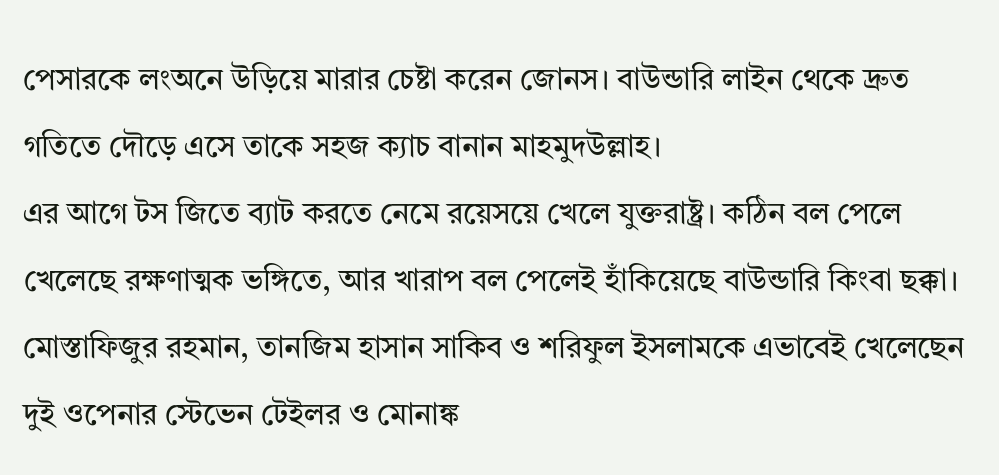পেসারকে লংঅনে উড়িয়ে মারার চেষ্টা করেন জোনস। বাউন্ডারি লাইন থেকে দ্রুত গতিতে দৌড়ে এসে তাকে সহজ ক্যাচ বানান মাহমুদউল্লাহ।
এর আগে টস জিতে ব্যাট করতে নেমে রয়েসয়ে খেলে যুক্তরাষ্ট্র। কঠিন বল পেলে খেলেছে রক্ষণাত্মক ভঙ্গিতে, আর খারাপ বল পেলেই হাঁকিয়েছে বাউন্ডারি কিংবা ছক্কা। মোস্তাফিজুর রহমান, তানজিম হাসান সাকিব ও শরিফুল ইসলামকে এভাবেই খেলেছেন দুই ওপেনার স্টেভেন টেইলর ও মোনাঙ্ক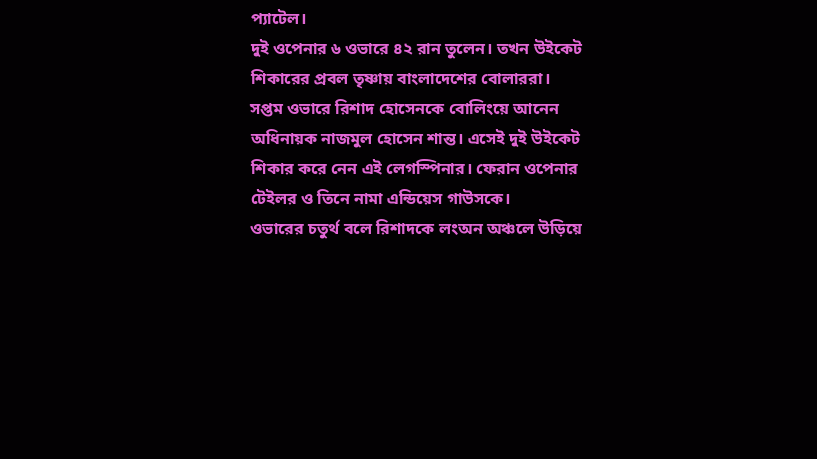প্যাটেল।
দুই ওপেনার ৬ ওভারে ৪২ রান তুলেন। তখন উইকেট শিকারের প্রবল তৃষ্ণায় বাংলাদেশের বোলাররা।
সপ্তম ওভারে রিশাদ হোসেনকে বোলিংয়ে আনেন অধিনায়ক নাজমুল হোসেন শান্ত। এসেই দুই উইকেট শিকার করে নেন এই লেগস্পিনার। ফেরান ওপেনার টেইলর ও তিনে নামা এন্ডিয়েস গাউসকে।
ওভারের চতুর্থ বলে রিশাদকে লংঅন অঞ্চলে উড়িয়ে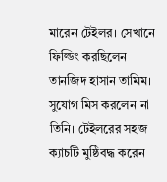মারেন টেইলর। সেখানে ফিল্ডিং করছিলেন তানজিদ হাসান তামিম। সুযোগ মিস করলেন না তিনি। টেইলরের সহজ ক্যাচটি মুষ্ঠিবদ্ধ করেন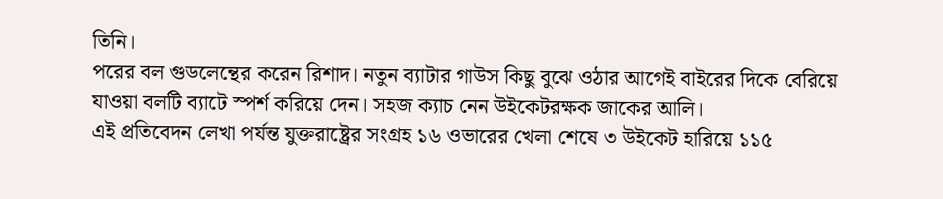তিনি।
পরের বল গুডলেন্থের করেন রিশাদ। নতুন ব্যাটার গাউস কিছু বুঝে ওঠার আগেই বাইরের দিকে বেরিয়ে যাওয়া বলটি ব্যাটে স্পর্শ করিয়ে দেন। সহজ ক্যাচ নেন উইকেটরক্ষক জাকের আলি।
এই প্রতিবেদন লেখা পর্যন্ত যুক্তরাষ্ট্রের সংগ্রহ ১৬ ওভারের খেলা শেষে ৩ উইকেট হারিয়ে ১১৫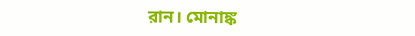রান। মোনাঙ্ক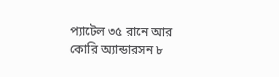প্যাটেল ৩৫ রানে আর কোরি অ্যান্ডারসন ৮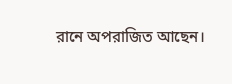রানে অপরাজিত আছেন।